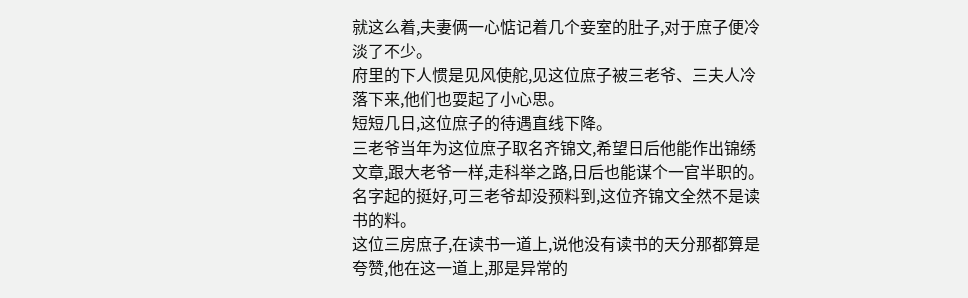就这么着,夫妻俩一心惦记着几个妾室的肚子,对于庶子便冷淡了不少。
府里的下人惯是见风使舵,见这位庶子被三老爷、三夫人冷落下来,他们也耍起了小心思。
短短几日,这位庶子的待遇直线下降。
三老爷当年为这位庶子取名齐锦文,希望日后他能作出锦绣文章,跟大老爷一样,走科举之路,日后也能谋个一官半职的。
名字起的挺好,可三老爷却没预料到,这位齐锦文全然不是读书的料。
这位三房庶子,在读书一道上,说他没有读书的天分那都算是夸赞,他在这一道上,那是异常的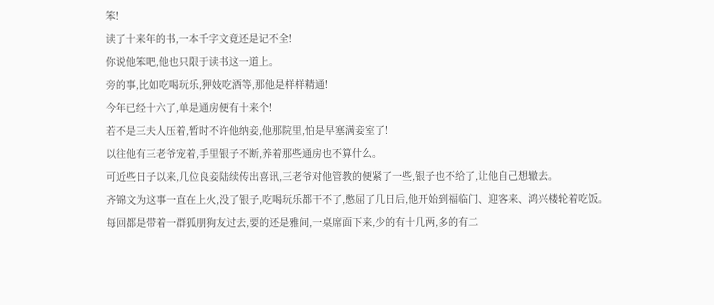笨!
读了十来年的书,一本千字文竟还是记不全!
你说他笨吧,他也只限于读书这一道上。
旁的事,比如吃喝玩乐,狎妓吃酒等,那他是样样精通!
今年已经十六了,单是通房便有十来个!
若不是三夫人压着,暂时不许他纳妾,他那院里,怕是早塞满妾室了!
以往他有三老爷宠着,手里银子不断,养着那些通房也不算什么。
可近些日子以来,几位良妾陆续传出喜讯,三老爷对他管教的便紧了一些,银子也不给了,让他自己想辙去。
齐锦文为这事一直在上火,没了银子,吃喝玩乐都干不了,憋屈了几日后,他开始到福临门、迎客来、鸿兴楼轮着吃饭。
每回都是带着一群狐朋狗友过去,要的还是雅间,一桌席面下来,少的有十几两,多的有二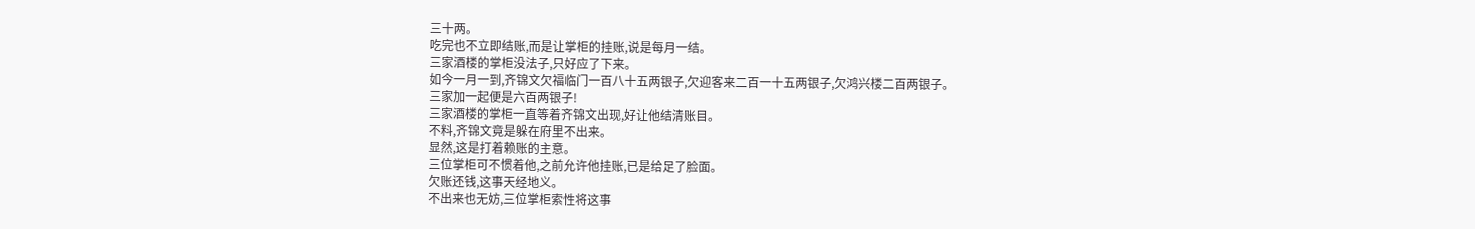三十两。
吃完也不立即结账,而是让掌柜的挂账,说是每月一结。
三家酒楼的掌柜没法子,只好应了下来。
如今一月一到,齐锦文欠福临门一百八十五两银子,欠迎客来二百一十五两银子,欠鸿兴楼二百两银子。
三家加一起便是六百两银子!
三家酒楼的掌柜一直等着齐锦文出现,好让他结清账目。
不料,齐锦文竟是躲在府里不出来。
显然,这是打着赖账的主意。
三位掌柜可不惯着他,之前允许他挂账,已是给足了脸面。
欠账还钱,这事天经地义。
不出来也无妨,三位掌柜索性将这事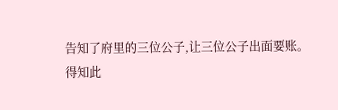告知了府里的三位公子,让三位公子出面要账。
得知此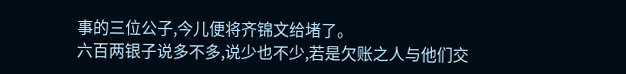事的三位公子,今儿便将齐锦文给堵了。
六百两银子说多不多,说少也不少,若是欠账之人与他们交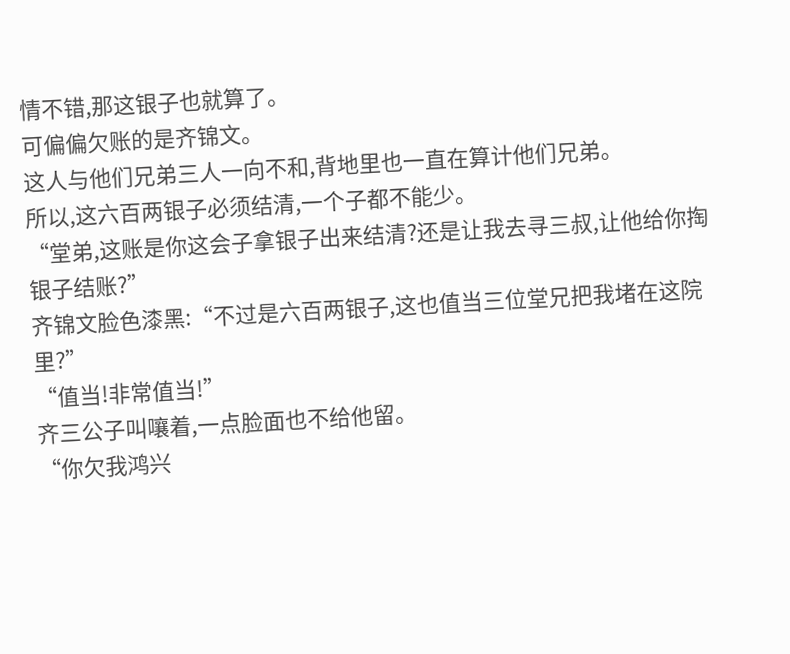情不错,那这银子也就算了。
可偏偏欠账的是齐锦文。
这人与他们兄弟三人一向不和,背地里也一直在算计他们兄弟。
所以,这六百两银子必须结清,一个子都不能少。
“堂弟,这账是你这会子拿银子出来结清?还是让我去寻三叔,让他给你掏银子结账?”
齐锦文脸色漆黑:“不过是六百两银子,这也值当三位堂兄把我堵在这院里?”
“值当!非常值当!”
齐三公子叫嚷着,一点脸面也不给他留。
“你欠我鸿兴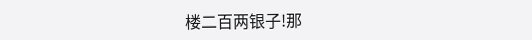楼二百两银子!那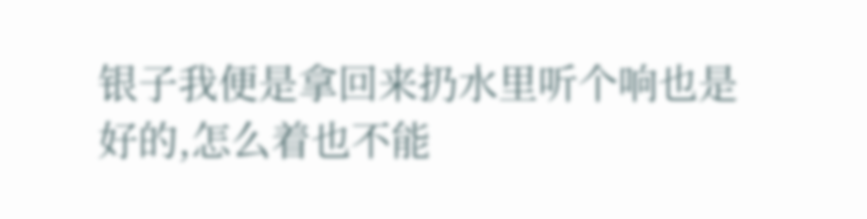银子我便是拿回来扔水里听个响也是好的,怎么着也不能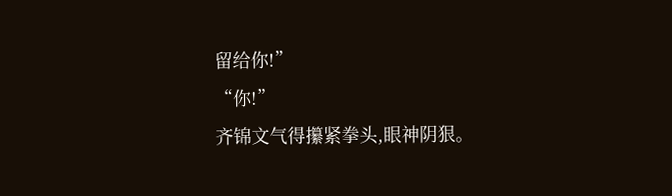留给你!”
“你!”
齐锦文气得攥紧拳头,眼神阴狠。